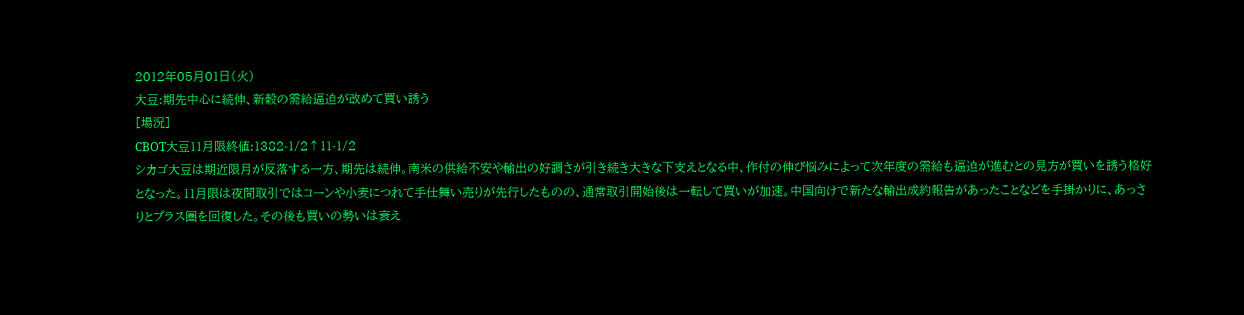2012年05月01日(火)
大豆:期先中心に続伸、新穀の需給逼迫が改めて買い誘う
[場況]
CBOT大豆11月限終値:1382-1/2↑11-1/2
シカゴ大豆は期近限月が反落する一方、期先は続伸。南米の供給不安や輸出の好調さが引き続き大きな下支えとなる中、作付の伸び悩みによって次年度の需給も逼迫が進むとの見方が買いを誘う格好となった。11月限は夜間取引ではコーンや小麦につれて手仕舞い売りが先行したものの、通常取引開始後は一転して買いが加速。中国向けで新たな輸出成約報告があったことなどを手掛かりに、あっさりとプラス圏を回復した。その後も買いの勢いは衰え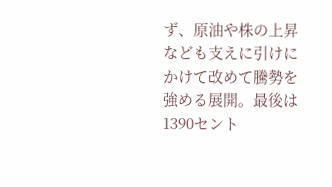ず、原油や株の上昇なども支えに引けにかけて改めて騰勢を強める展開。最後は1390セント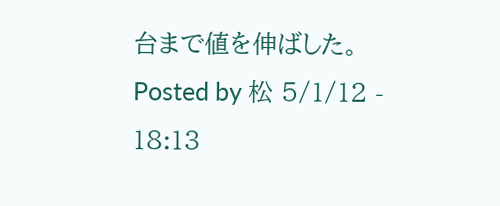台まで値を伸ばした。
Posted by 松 5/1/12 - 18:13